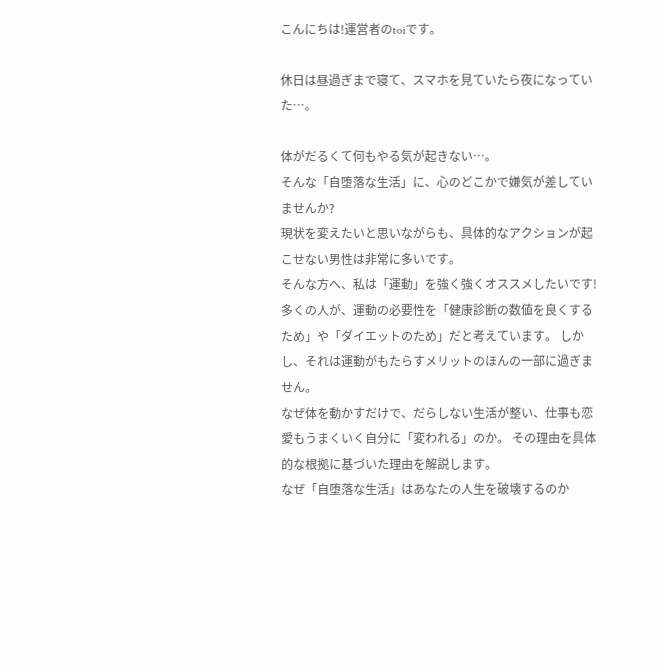こんにちは!運営者のtoiです。

休日は昼過ぎまで寝て、スマホを見ていたら夜になっていた…。

体がだるくて何もやる気が起きない…。
そんな「自堕落な生活」に、心のどこかで嫌気が差していませんか?
現状を変えたいと思いながらも、具体的なアクションが起こせない男性は非常に多いです。
そんな方へ、私は「運動」を強く強くオススメしたいです!
多くの人が、運動の必要性を「健康診断の数値を良くするため」や「ダイエットのため」だと考えています。 しかし、それは運動がもたらすメリットのほんの一部に過ぎません。
なぜ体を動かすだけで、だらしない生活が整い、仕事も恋愛もうまくいく自分に「変われる」のか。 その理由を具体的な根拠に基づいた理由を解説します。
なぜ「自堕落な生活」はあなたの人生を破壊するのか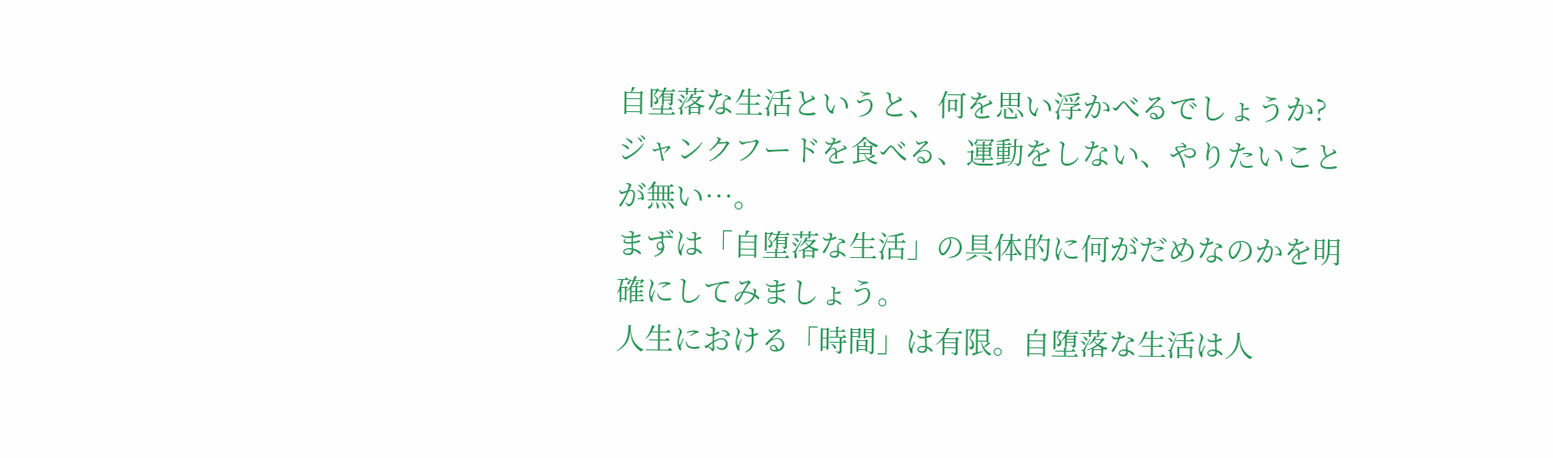自堕落な生活というと、何を思い浮かべるでしょうか?
ジャンクフードを食べる、運動をしない、やりたいことが無い…。
まずは「自堕落な生活」の具体的に何がだめなのかを明確にしてみましょう。
人生における「時間」は有限。自堕落な生活は人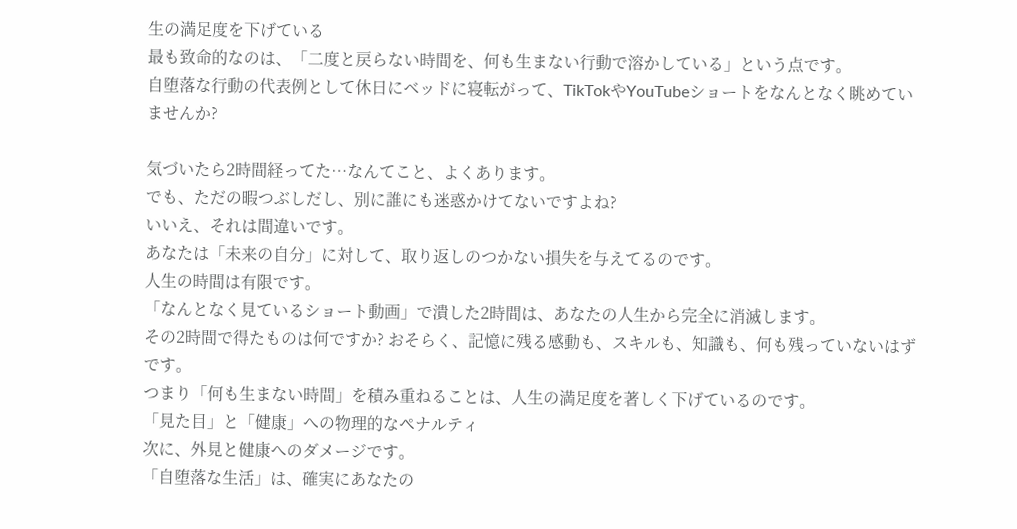生の満足度を下げている
最も致命的なのは、「二度と戻らない時間を、何も生まない行動で溶かしている」という点です。
自堕落な行動の代表例として休日にベッドに寝転がって、TikTokやYouTubeショートをなんとなく眺めていませんか?

気づいたら2時間経ってた…なんてこと、よくあります。
でも、ただの暇つぶしだし、別に誰にも迷惑かけてないですよね?
いいえ、それは間違いです。
あなたは「未来の自分」に対して、取り返しのつかない損失を与えてるのです。
人生の時間は有限です。
「なんとなく見ているショート動画」で潰した2時間は、あなたの人生から完全に消滅します。
その2時間で得たものは何ですか? おそらく、記憶に残る感動も、スキルも、知識も、何も残っていないはずです。
つまり「何も生まない時間」を積み重ねることは、人生の満足度を著しく下げているのです。
「見た目」と「健康」への物理的なペナルティ
次に、外見と健康へのダメージです。
「自堕落な生活」は、確実にあなたの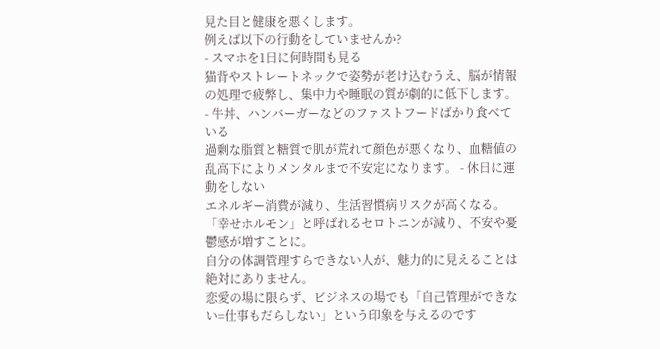見た目と健康を悪くします。
例えば以下の行動をしていませんか?
- スマホを1日に何時間も見る
猫背やストレートネックで姿勢が老け込むうえ、脳が情報の処理で疲弊し、集中力や睡眠の質が劇的に低下します。 - 牛丼、ハンバーガーなどのファストフードばかり食べている
過剰な脂質と糖質で肌が荒れて顔色が悪くなり、血糖値の乱高下によりメンタルまで不安定になります。 - 休日に運動をしない
エネルギー消費が減り、生活習慣病リスクが高くなる。
「幸せホルモン」と呼ばれるセロトニンが減り、不安や憂鬱感が増すことに。
自分の体調管理すらできない人が、魅力的に見えることは絶対にありません。
恋愛の場に限らず、ビジネスの場でも「自己管理ができない=仕事もだらしない」という印象を与えるのです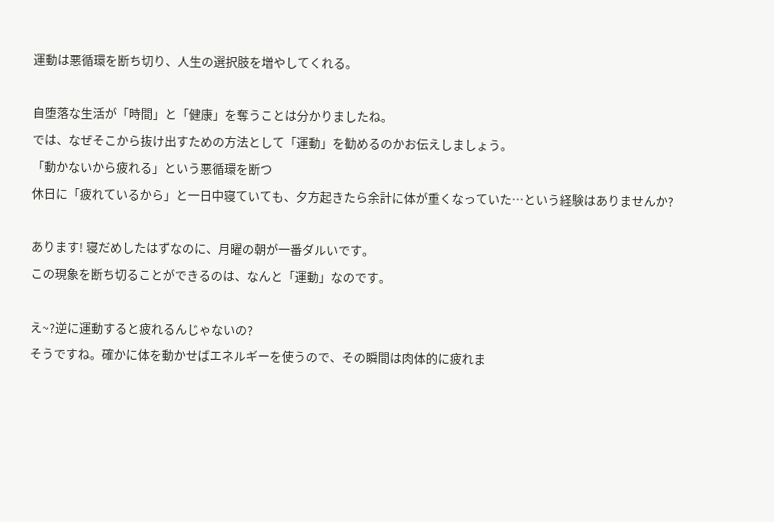運動は悪循環を断ち切り、人生の選択肢を増やしてくれる。

自堕落な生活が「時間」と「健康」を奪うことは分かりましたね。
では、なぜそこから抜け出すための方法として「運動」を勧めるのかお伝えしましょう。
「動かないから疲れる」という悪循環を断つ
休日に「疲れているから」と一日中寝ていても、夕方起きたら余計に体が重くなっていた…という経験はありませんか?

あります! 寝だめしたはずなのに、月曜の朝が一番ダルいです。
この現象を断ち切ることができるのは、なんと「運動」なのです。

え~?逆に運動すると疲れるんじゃないの?
そうですね。確かに体を動かせばエネルギーを使うので、その瞬間は肉体的に疲れま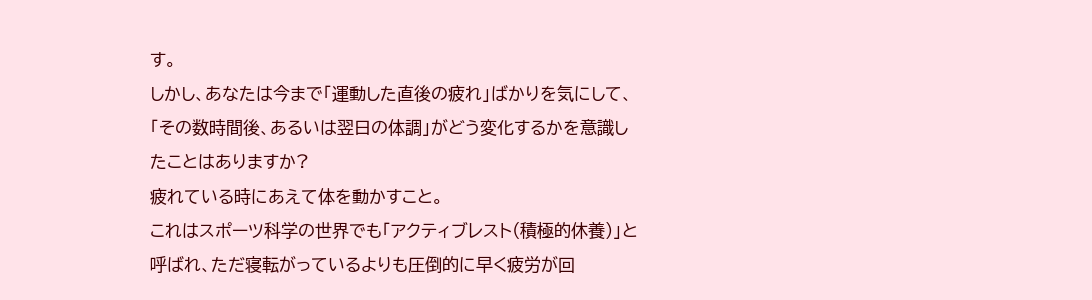す。
しかし、あなたは今まで「運動した直後の疲れ」ばかりを気にして、「その数時間後、あるいは翌日の体調」がどう変化するかを意識したことはありますか?
疲れている時にあえて体を動かすこと。
これはスポーツ科学の世界でも「アクティブレスト(積極的休養)」と呼ばれ、ただ寝転がっているよりも圧倒的に早く疲労が回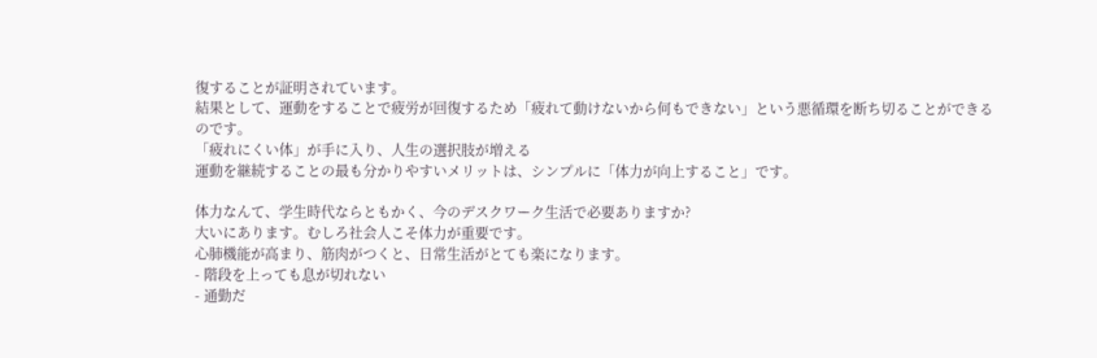復することが証明されています。
結果として、運動をすることで疲労が回復するため「疲れて動けないから何もできない」という悪循環を断ち切ることができるのです。
「疲れにくい体」が手に入り、人生の選択肢が増える
運動を継続することの最も分かりやすいメリットは、シンプルに「体力が向上すること」です。

体力なんて、学生時代ならともかく、今のデスクワーク生活で必要ありますか?
大いにあります。むしろ社会人こそ体力が重要です。
心肺機能が高まり、筋肉がつくと、日常生活がとても楽になります。
- 階段を上っても息が切れない
- 通勤だ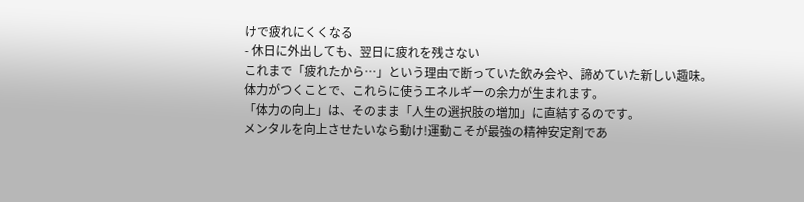けで疲れにくくなる
- 休日に外出しても、翌日に疲れを残さない
これまで「疲れたから…」という理由で断っていた飲み会や、諦めていた新しい趣味。
体力がつくことで、これらに使うエネルギーの余力が生まれます。
「体力の向上」は、そのまま「人生の選択肢の増加」に直結するのです。
メンタルを向上させたいなら動け!運動こそが最強の精神安定剤であ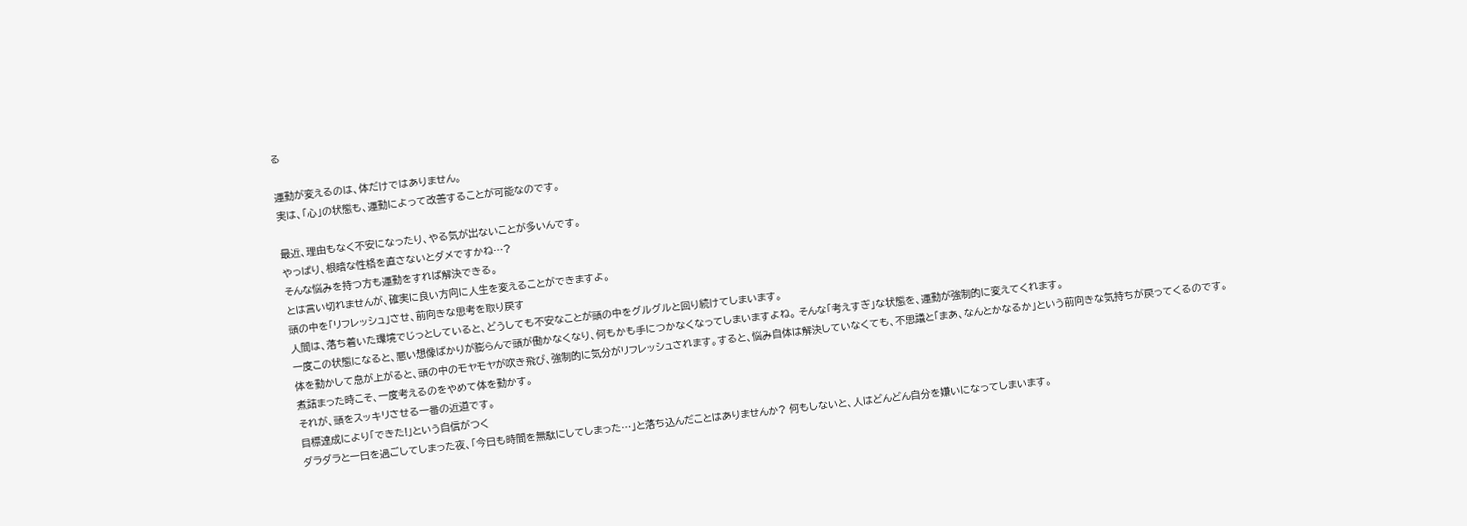る

運動が変えるのは、体だけではありません。
実は、「心」の状態も、運動によって改善することが可能なのです。

最近、理由もなく不安になったり、やる気が出ないことが多いんです。
やっぱり、根暗な性格を直さないとダメですかね…?
そんな悩みを持つ方も運動をすれば解決できる。
とは言い切れませんが、確実に良い方向に人生を変えることができますよ。
頭の中を「リフレッシュ」させ、前向きな思考を取り戻す
人間は、落ち着いた環境でじっとしていると、どうしても不安なことが頭の中をグルグルと回り続けてしまいます。
一度この状態になると、悪い想像ばかりが膨らんで頭が働かなくなり、何もかも手につかなくなってしまいますよね。 そんな「考えすぎ」な状態を、運動が強制的に変えてくれます。
体を動かして息が上がると、頭の中のモヤモヤが吹き飛び、強制的に気分がリフレッシュされます。すると、悩み自体は解決していなくても、不思議と「まあ、なんとかなるか」という前向きな気持ちが戻ってくるのです。
煮詰まった時こそ、一度考えるのをやめて体を動かす。
それが、頭をスッキリさせる一番の近道です。
目標達成により「できた!」という自信がつく
ダラダラと一日を過ごしてしまった夜、「今日も時間を無駄にしてしまった…」と落ち込んだことはありませんか? 何もしないと、人はどんどん自分を嫌いになってしまいます。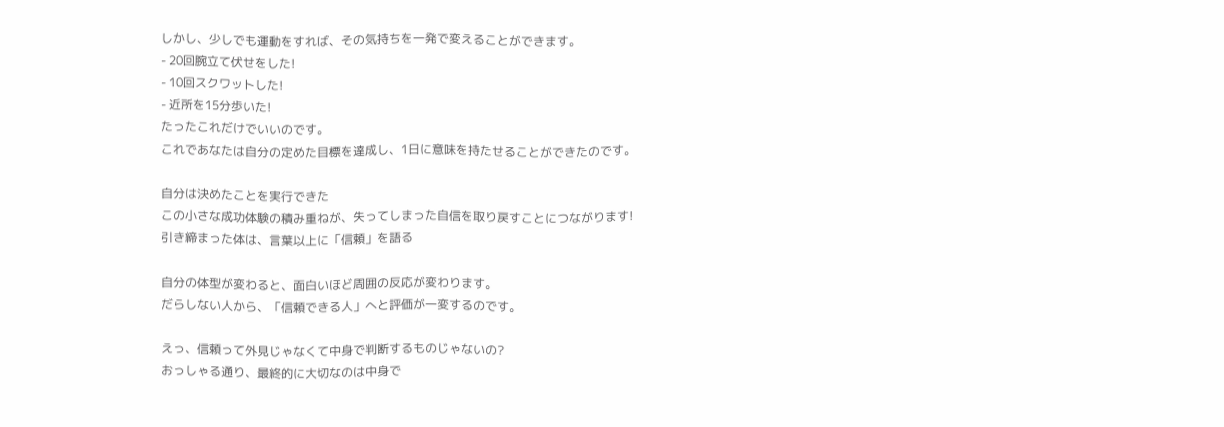しかし、少しでも運動をすれば、その気持ちを一発で変えることができます。
- 20回腕立て伏せをした!
- 10回スクワットした!
- 近所を15分歩いた!
たったこれだけでいいのです。
これであなたは自分の定めた目標を達成し、1日に意味を持たせることができたのです。

自分は決めたことを実行できた
この小さな成功体験の積み重ねが、失ってしまった自信を取り戻すことにつながります!
引き締まった体は、言葉以上に「信頼」を語る

自分の体型が変わると、面白いほど周囲の反応が変わります。
だらしない人から、「信頼できる人」へと評価が一変するのです。

えっ、信頼って外見じゃなくて中身で判断するものじゃないの?
おっしゃる通り、最終的に大切なのは中身で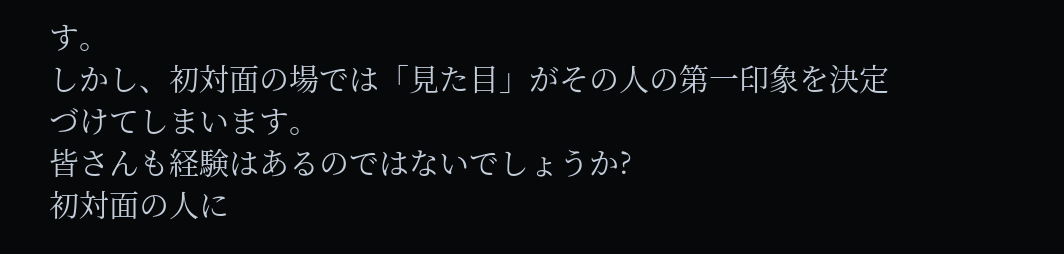す。
しかし、初対面の場では「見た目」がその人の第一印象を決定づけてしまいます。
皆さんも経験はあるのではないでしょうか?
初対面の人に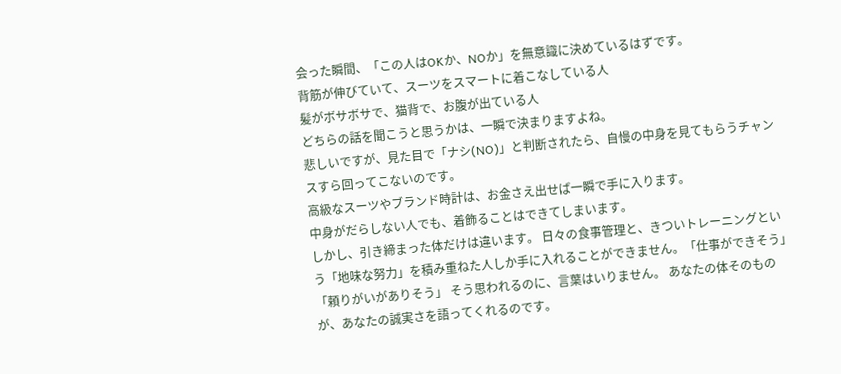会った瞬間、「この人はOKか、NOか」を無意識に決めているはずです。
背筋が伸びていて、スーツをスマートに着こなしている人
髪がボサボサで、猫背で、お腹が出ている人
どちらの話を聞こうと思うかは、一瞬で決まりますよね。
悲しいですが、見た目で「ナシ(NO)」と判断されたら、自慢の中身を見てもらうチャンスすら回ってこないのです。
高級なスーツやブランド時計は、お金さえ出せば一瞬で手に入ります。
中身がだらしない人でも、着飾ることはできてしまいます。
しかし、引き締まった体だけは違います。 日々の食事管理と、きついトレーニングという「地味な努力」を積み重ねた人しか手に入れることができません。「仕事ができそう」「頼りがいがありそう」 そう思われるのに、言葉はいりません。 あなたの体そのものが、あなたの誠実さを語ってくれるのです。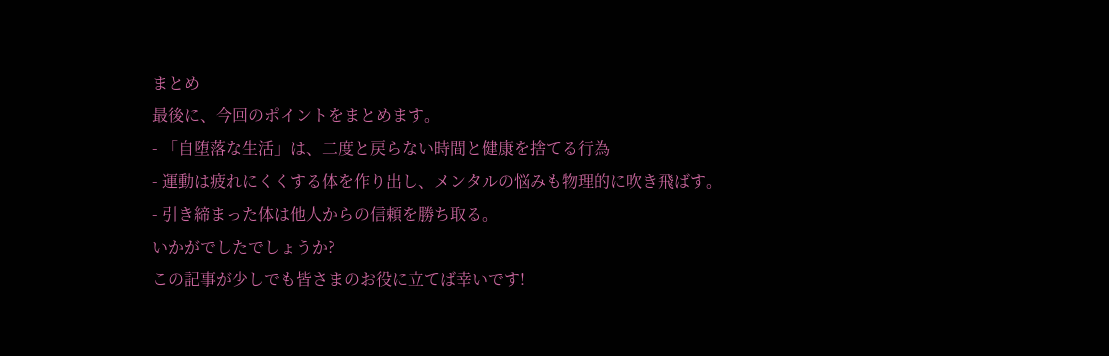まとめ
最後に、今回のポイントをまとめます。
- 「自堕落な生活」は、二度と戻らない時間と健康を捨てる行為
- 運動は疲れにくくする体を作り出し、メンタルの悩みも物理的に吹き飛ばす。
- 引き締まった体は他人からの信頼を勝ち取る。
いかがでしたでしょうか?
この記事が少しでも皆さまのお役に立てば幸いです!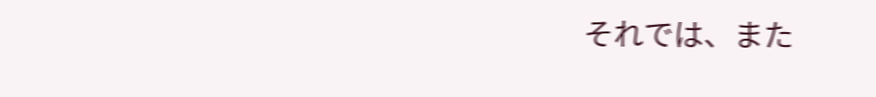それでは、また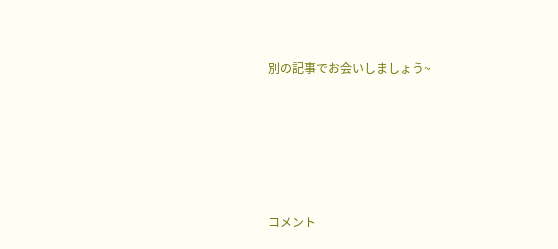別の記事でお会いしましょう~





コメント